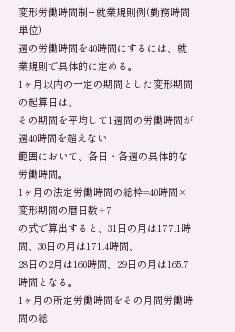変形労働時間制−就業規則例(勤務時間単位)
週の労働時間を40時間にするには、就業規則で具体的に定める。
1ヶ月以内の一定の期間とした変形期間の起算日は、
その期間を平均して1週間の労働時間が週40時間を超えない
範囲において、各日・各週の具体的な労働時間。
1ヶ月の法定労働時間の総枠=40時間×変形期間の暦日数÷7
の式で算出すると、31日の月は177.1時間、30日の月は171.4時間、
28日の2月は160時間、29日の月は165.7時間となる。
1ヶ月の所定労働時間をその月間労働時間の総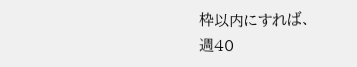枠以内にすれば、
週40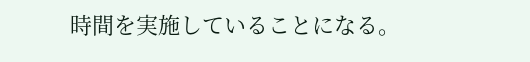時間を実施していることになる。